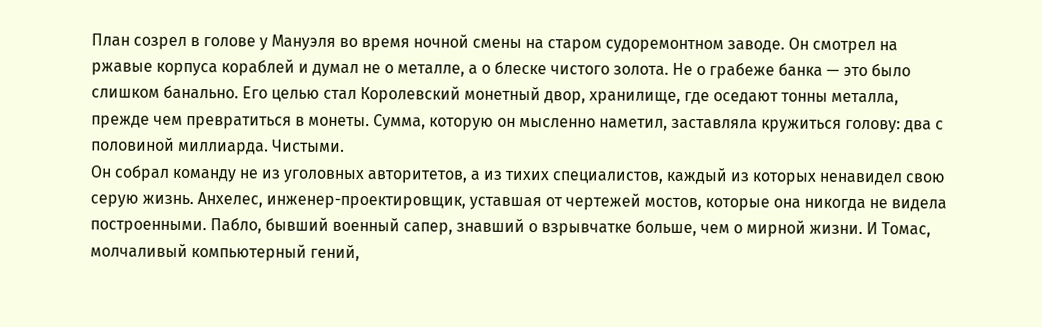План созрел в голове у Мануэля во время ночной смены на старом судоремонтном заводе. Он смотрел на ржавые корпуса кораблей и думал не о металле, а о блеске чистого золота. Не о грабеже банка — это было слишком банально. Его целью стал Королевский монетный двор, хранилище, где оседают тонны металла, прежде чем превратиться в монеты. Сумма, которую он мысленно наметил, заставляла кружиться голову: два с половиной миллиарда. Чистыми.
Он собрал команду не из уголовных авторитетов, а из тихих специалистов, каждый из которых ненавидел свою серую жизнь. Анхелес, инженер-проектировщик, уставшая от чертежей мостов, которые она никогда не видела построенными. Пабло, бывший военный сапер, знавший о взрывчатке больше, чем о мирной жизни. И Томас, молчаливый компьютерный гений,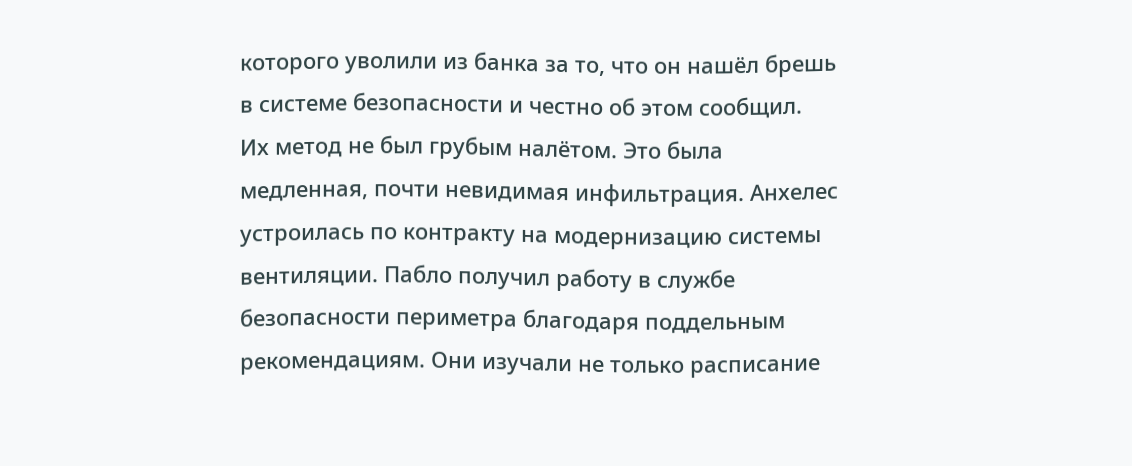которого уволили из банка за то, что он нашёл брешь в системе безопасности и честно об этом сообщил.
Их метод не был грубым налётом. Это была медленная, почти невидимая инфильтрация. Анхелес устроилась по контракту на модернизацию системы вентиляции. Пабло получил работу в службе безопасности периметра благодаря поддельным рекомендациям. Они изучали не только расписание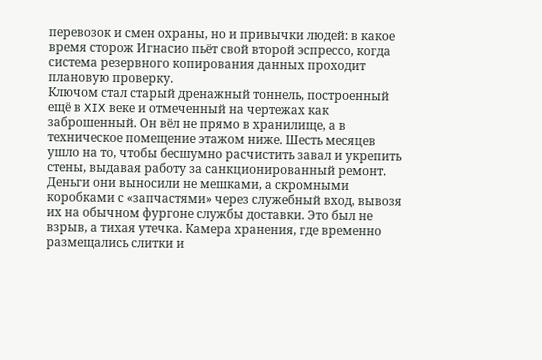перевозок и смен охраны, но и привычки людей: в какое время сторож Игнасио пьёт свой второй эспрессо, когда система резервного копирования данных проходит плановую проверку.
Ключом стал старый дренажный тоннель, построенный ещё в XIX веке и отмеченный на чертежах как заброшенный. Он вёл не прямо в хранилище, а в техническое помещение этажом ниже. Шесть месяцев ушло на то, чтобы бесшумно расчистить завал и укрепить стены, выдавая работу за санкционированный ремонт. Деньги они выносили не мешками, а скромными коробками с «запчастями» через служебный вход, вывозя их на обычном фургоне службы доставки. Это был не взрыв, а тихая утечка. Камера хранения, где временно размещались слитки и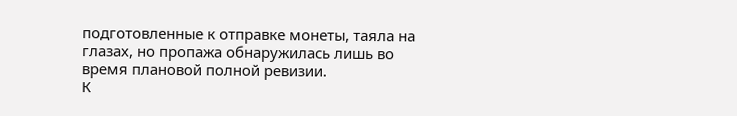подготовленные к отправке монеты, таяла на глазах, но пропажа обнаружилась лишь во время плановой полной ревизии.
К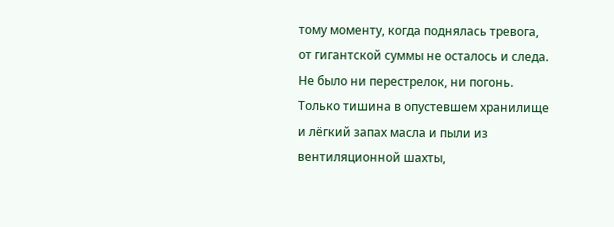тому моменту, когда поднялась тревога, от гигантской суммы не осталось и следа. Не было ни перестрелок, ни погонь. Только тишина в опустевшем хранилище и лёгкий запах масла и пыли из вентиляционной шахты,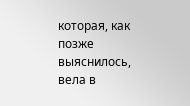которая, как позже выяснилось, вела в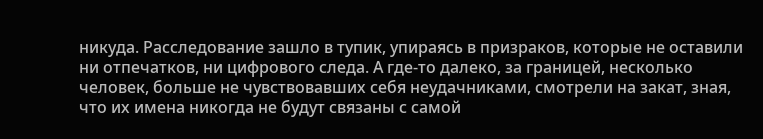никуда. Расследование зашло в тупик, упираясь в призраков, которые не оставили ни отпечатков, ни цифрового следа. А где-то далеко, за границей, несколько человек, больше не чувствовавших себя неудачниками, смотрели на закат, зная, что их имена никогда не будут связаны с самой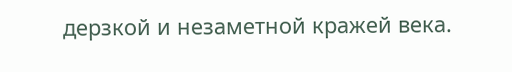дерзкой и незаметной кражей века.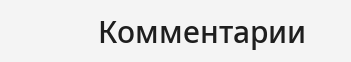Комментарии